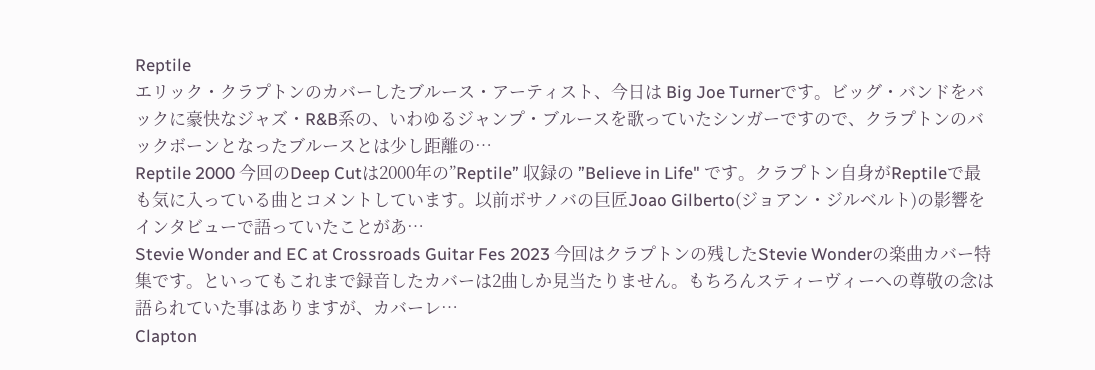Reptile
エリック・クラプトンのカバーしたブルース・アーティスト、今日は Big Joe Turnerです。ビッグ・バンドをバックに豪快なジャズ・R&B系の、いわゆるジャンプ・ブルースを歌っていたシンガーですので、クラプトンのバックボーンとなったブルースとは少し距離の…
Reptile 2000 今回のDeep Cutは2000年の”Reptile” 収録の ”Believe in Life" です。クラプトン自身がReptileで最も気に入っている曲とコメントしています。以前ボサノバの巨匠Joao Gilberto(ジョアン・ジルベルト)の影響をインタビューで語っていたことがあ…
Stevie Wonder and EC at Crossroads Guitar Fes 2023 今回はクラプトンの残したStevie Wonderの楽曲カバー特集です。といってもこれまで録音したカバーは2曲しか見当たりません。もちろんスティーヴィーへの尊敬の念は語られていた事はありますが、カバーレ…
Clapton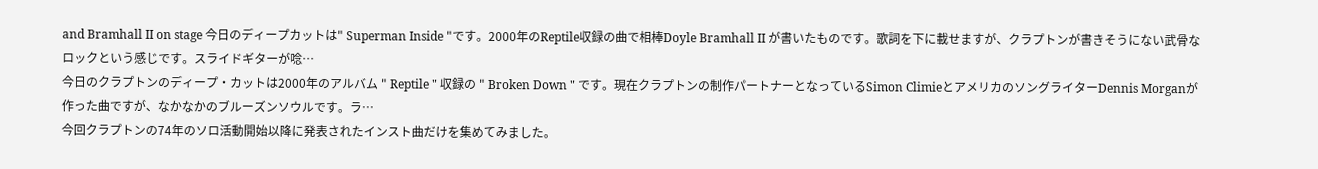and Bramhall II on stage 今日のディープカットは" Superman Inside "です。2000年のReptile収録の曲で相棒Doyle Bramhall II が書いたものです。歌詞を下に載せますが、クラプトンが書きそうにない武骨なロックという感じです。スライドギターが唸…
今日のクラプトンのディープ・カットは2000年のアルバム " Reptile " 収録の " Broken Down " です。現在クラプトンの制作パートナーとなっているSimon ClimieとアメリカのソングライターDennis Morganが作った曲ですが、なかなかのブルーズンソウルです。ラ…
今回クラプトンの74年のソロ活動開始以降に発表されたインスト曲だけを集めてみました。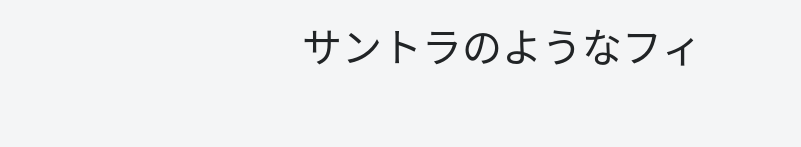サントラのようなフィ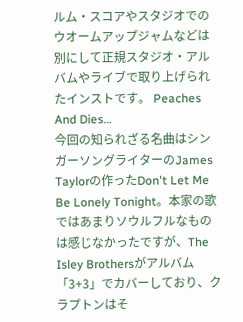ルム・スコアやスタジオでのウオームアップジャムなどは別にして正規スタジオ・アルバムやライブで取り上げられたインストです。 Peaches And Dies…
今回の知られざる名曲はシンガーソングライターのJames Taylorの作ったDon't Let Me Be Lonely Tonight。本家の歌ではあまりソウルフルなものは感じなかったですが、The Isley Brothersがアルバム「3+3」でカバーしており、クラプトンはそ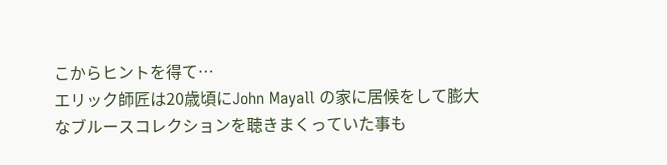こからヒントを得て…
エリック師匠は20歳頃にJohn Mayall の家に居候をして膨大なブルースコレクションを聴きまくっていた事も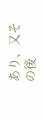あり、又その後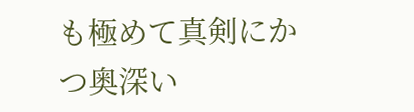も極めて真剣にかつ奥深い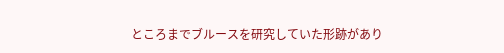ところまでブルースを研究していた形跡があり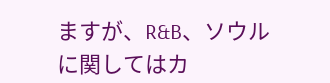ますが、R&B、ソウルに関してはカ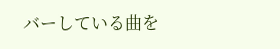バーしている曲を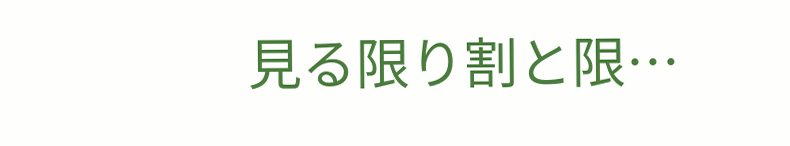見る限り割と限…